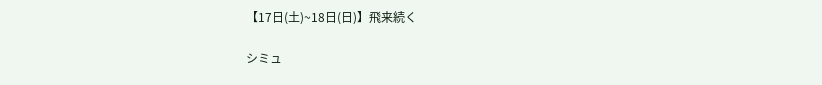【17日(土)~18日(日)】飛来続く

シミュ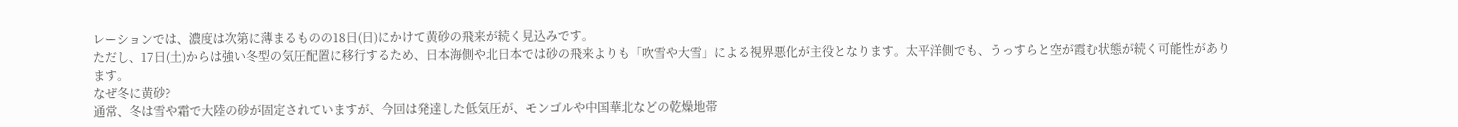レーションでは、濃度は次第に薄まるものの18日(日)にかけて黄砂の飛来が続く見込みです。
ただし、17日(土)からは強い冬型の気圧配置に移行するため、日本海側や北日本では砂の飛来よりも「吹雪や大雪」による視界悪化が主役となります。太平洋側でも、うっすらと空が霞む状態が続く可能性があります。
なぜ冬に黄砂?
通常、冬は雪や霜で大陸の砂が固定されていますが、今回は発達した低気圧が、モンゴルや中国華北などの乾燥地帯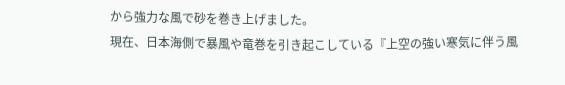から強力な風で砂を巻き上げました。
現在、日本海側で暴風や竜巻を引き起こしている『上空の強い寒気に伴う風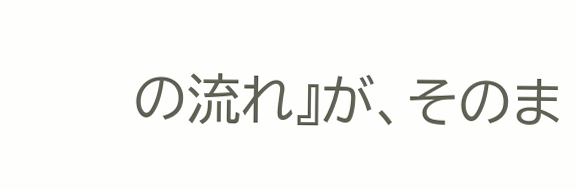の流れ』が、そのま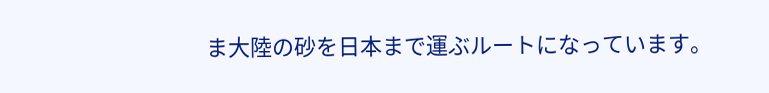ま大陸の砂を日本まで運ぶルートになっています。